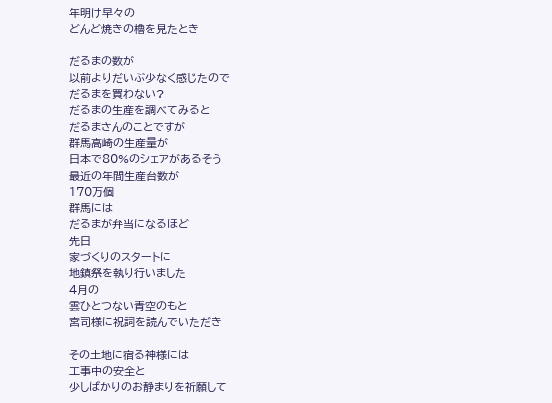年明け早々の
どんど焼きの櫓を見たとき

だるまの数が
以前よりだいぶ少なく感じたので
だるまを買わない?
だるまの生産を調べてみると
だるまさんのことですが
群馬高崎の生産量が
日本で80%のシェアがあるそう
最近の年間生産台数が
170万個
群馬には
だるまが弁当になるほど
先日
家づくりのスタートに
地鎮祭を執り行いました
4月の
雲ひとつない青空のもと
宮司様に祝詞を読んでいただき

その土地に宿る神様には
工事中の安全と
少しばかりのお静まりを祈願して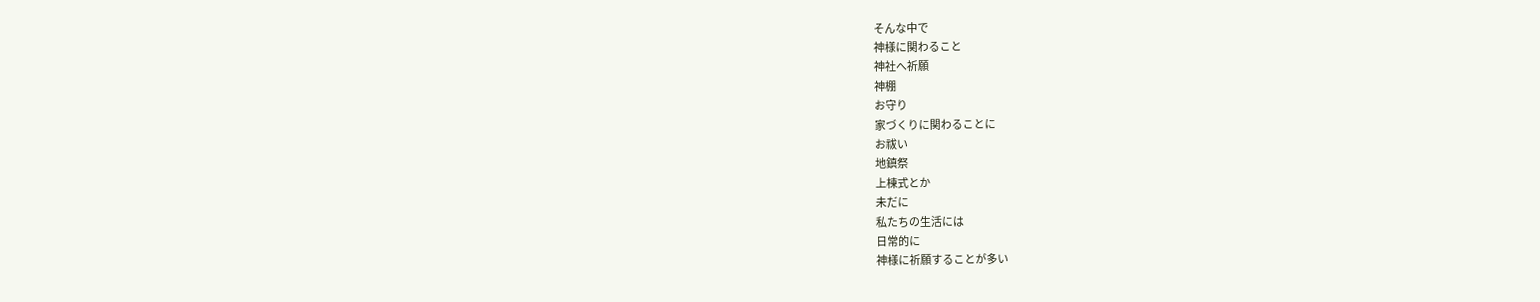そんな中で
神様に関わること
神社へ祈願
神棚
お守り
家づくりに関わることに
お祓い
地鎮祭
上棟式とか
未だに
私たちの生活には
日常的に
神様に祈願することが多い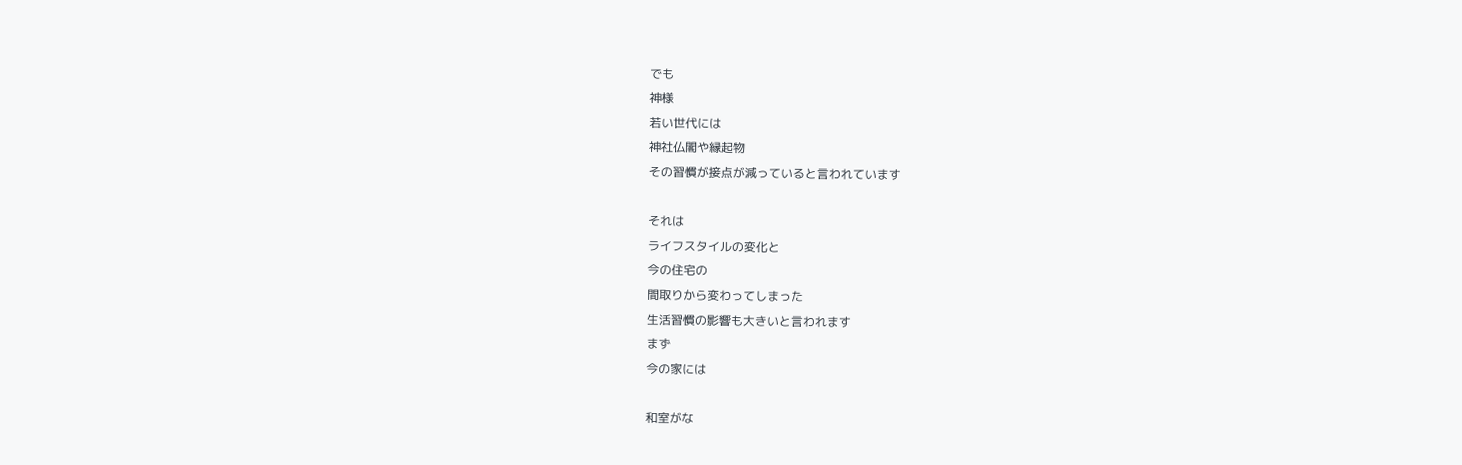でも
神様
若い世代には
神社仏閣や縁起物
その習慣が接点が減っていると言われています

それは
ライフスタイルの変化と
今の住宅の
間取りから変わってしまった
生活習慣の影響も大きいと言われます
まず
今の家には

和室がな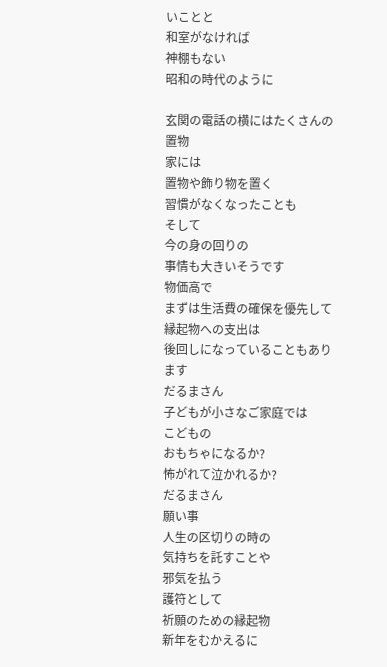いことと
和室がなければ
神棚もない
昭和の時代のように

玄関の電話の横にはたくさんの置物
家には
置物や飾り物を置く
習慣がなくなったことも
そして
今の身の回りの
事情も大きいそうです
物価高で
まずは生活費の確保を優先して
縁起物への支出は
後回しになっていることもあります
だるまさん
子どもが小さなご家庭では
こどもの
おもちゃになるか?
怖がれて泣かれるか?
だるまさん
願い事
人生の区切りの時の
気持ちを託すことや
邪気を払う
護符として
祈願のための縁起物
新年をむかえるに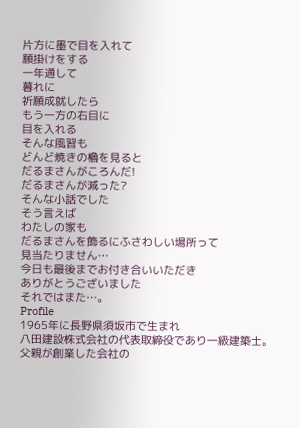片方に墨で目を入れて
願掛けをする
一年通して
暮れに
祈願成就したら
もう一方の右目に
目を入れる
そんな風習も
どんど焼きの櫓を見ると
だるまさんがころんだ!
だるまさんが減った?
そんな小話でした
そう言えば
わたしの家も
だるまさんを飾るにふさわしい場所って
見当たりません…
今日も最後までお付き合いいただき
ありがとうございました
それではまた…。
Profile
1965年に長野県須坂市で生まれ
八田建設株式会社の代表取締役であり一級建築士。
父親が創業した会社の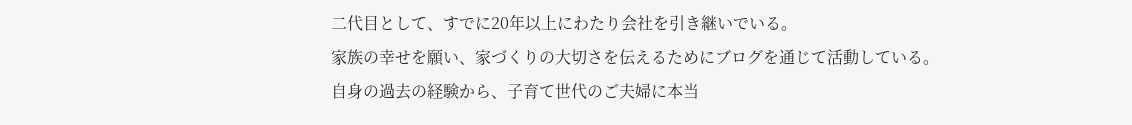二代目として、すでに20年以上にわたり会社を引き継いでいる。
家族の幸せを願い、家づくりの大切さを伝えるためにブログを通じて活動している。
自身の過去の経験から、子育て世代のご夫婦に本当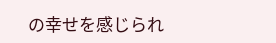の幸せを感じられ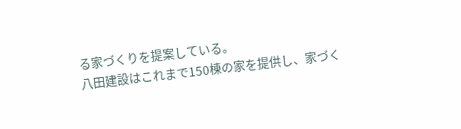る家づくりを提案している。
八田建設はこれまで150棟の家を提供し、家づく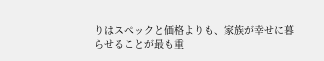りはスペックと価格よりも、家族が幸せに暮らせることが最も重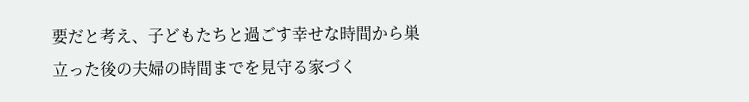要だと考え、子どもたちと過ごす幸せな時間から巣立った後の夫婦の時間までを見守る家づく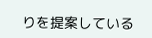りを提案している